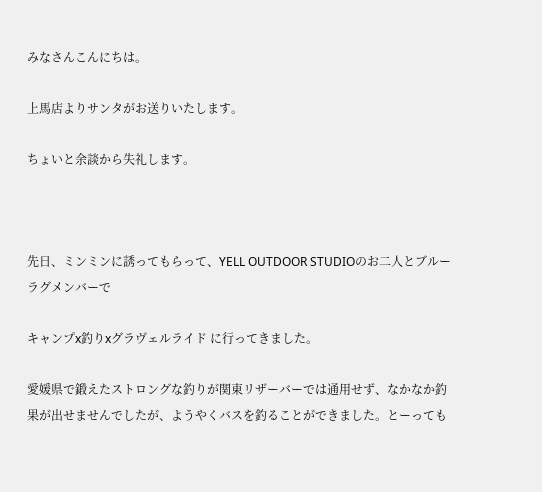みなさんこんにちは。

上馬店よりサンタがお送りいたします。

ちょいと余談から失礼します。



先日、ミンミンに誘ってもらって、YELL OUTDOOR STUDIOのお二人とブルーラグメンバーで

キャンプx釣りxグラヴェルライド に行ってきました。

愛媛県で鍛えたストロングな釣りが関東リザーバーでは通用せず、なかなか釣果が出せませんでしたが、ようやくバスを釣ることができました。とーっても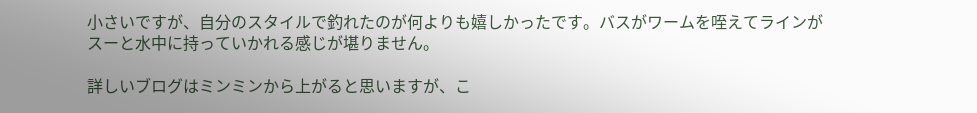小さいですが、自分のスタイルで釣れたのが何よりも嬉しかったです。バスがワームを咥えてラインがスーと水中に持っていかれる感じが堪りません。

詳しいブログはミンミンから上がると思いますが、こ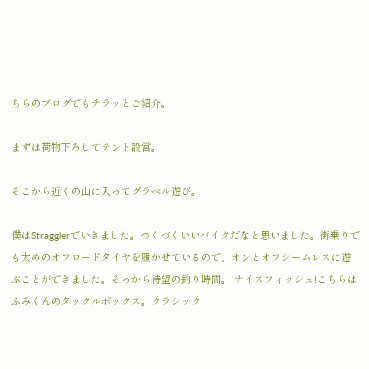ちらのブログでもチラッとご紹介。

まずは荷物下ろしてテント設営。

そこから近くの山に入ってグラベル遊び。

僕はStragglerでいきました。つくづくいいバイクだなと思いました。街乗りでも太めのオフロードタイヤを履かせているので、オンとオフシームレスに遊ぶことができました。そっから待望の釣り時間。 ナイスフィッシュ!こちらはふみくんのタックルボックス。クラシック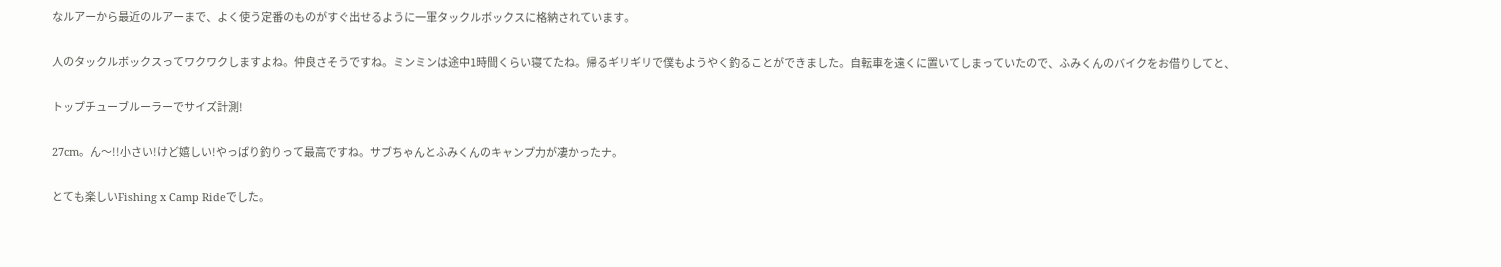なルアーから最近のルアーまで、よく使う定番のものがすぐ出せるように一軍タックルボックスに格納されています。

人のタックルボックスってワクワクしますよね。仲良さそうですね。ミンミンは途中1時間くらい寝てたね。帰るギリギリで僕もようやく釣ることができました。自転車を遠くに置いてしまっていたので、ふみくんのバイクをお借りしてと、

トップチューブルーラーでサイズ計測!

27cm。ん〜!!小さい!けど嬉しい!やっぱり釣りって最高ですね。サブちゃんとふみくんのキャンプ力が凄かったナ。

とても楽しいFishing x Camp Rideでした。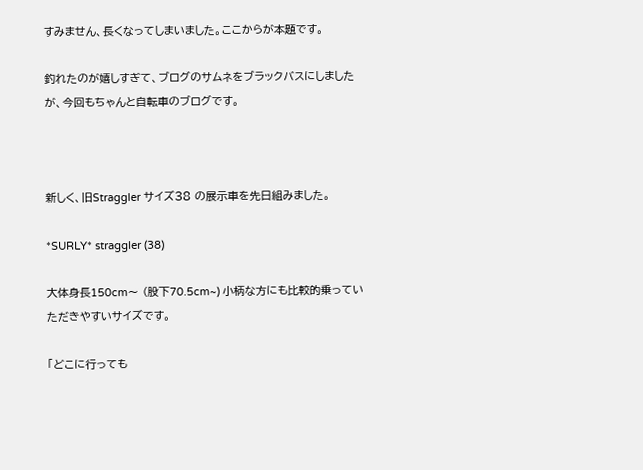すみません、長くなってしまいました。ここからが本題です。

釣れたのが嬉しすぎて、ブログのサムネをブラックバスにしましたが、今回もちゃんと自転車のブログです。



新しく、旧Straggler サイズ38 の展示車を先日組みました。

*SURLY* straggler (38)

大体身長150cm〜 (股下70.5cm~) 小柄な方にも比較的乗っていただきやすいサイズです。

「どこに行っても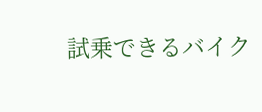試乗できるバイク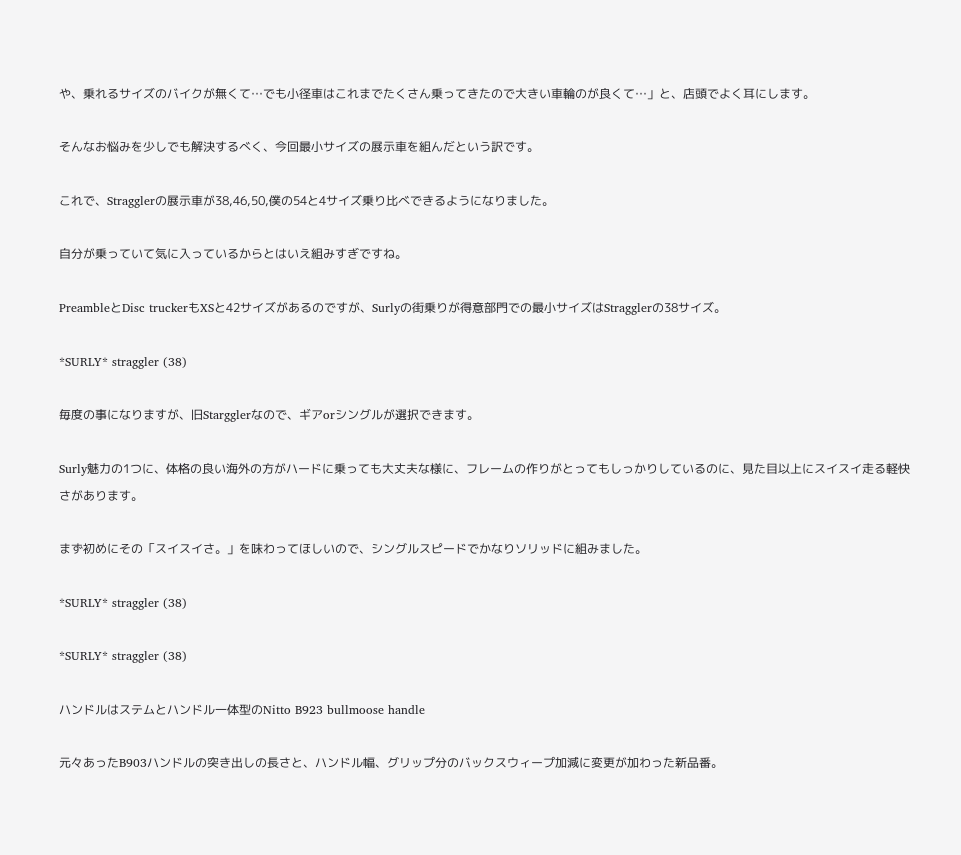や、乗れるサイズのバイクが無くて…でも小径車はこれまでたくさん乗ってきたので大きい車輪のが良くて…」と、店頭でよく耳にします。

そんなお悩みを少しでも解決するべく、今回最小サイズの展示車を組んだという訳です。

これで、Stragglerの展示車が38,46,50,僕の54と4サイズ乗り比べできるようになりました。

自分が乗っていて気に入っているからとはいえ組みすぎですね。

PreambleとDisc truckerもXSと42サイズがあるのですが、Surlyの街乗りが得意部門での最小サイズはStragglerの38サイズ。

*SURLY* straggler (38)

毎度の事になりますが、旧Stargglerなので、ギアorシングルが選択できます。

Surly魅力の1つに、体格の良い海外の方がハードに乗っても大丈夫な様に、フレームの作りがとってもしっかりしているのに、見た目以上にスイスイ走る軽快さがあります。

まず初めにその「スイスイさ。」を味わってほしいので、シングルスピードでかなりソリッドに組みました。

*SURLY* straggler (38)

*SURLY* straggler (38)

ハンドルはステムとハンドル一体型のNitto B923 bullmoose handle

元々あったB903ハンドルの突き出しの長さと、ハンドル幅、グリップ分のバックスウィープ加減に変更が加わった新品番。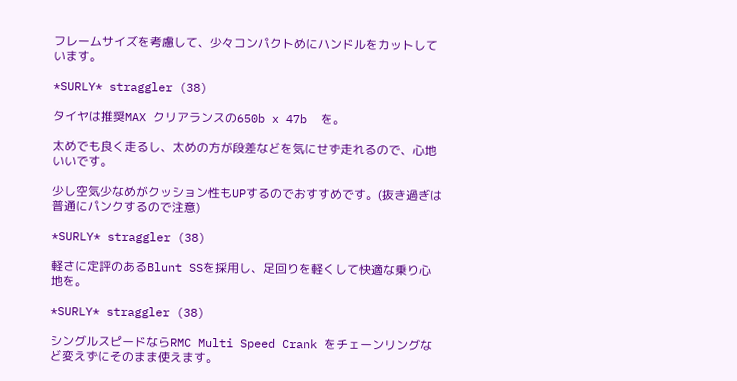フレームサイズを考慮して、少々コンパクトめにハンドルをカットしています。

*SURLY* straggler (38)

タイヤは推奨MAX クリアランスの650b x 47b  を。

太めでも良く走るし、太めの方が段差などを気にせず走れるので、心地いいです。

少し空気少なめがクッション性もUPするのでおすすめです。(抜き過ぎは普通にパンクするので注意)

*SURLY* straggler (38)

軽さに定評のあるBlunt SSを採用し、足回りを軽くして快適な乗り心地を。

*SURLY* straggler (38)

シングルスピードならRMC Multi Speed Crank をチェーンリングなど変えずにそのまま使えます。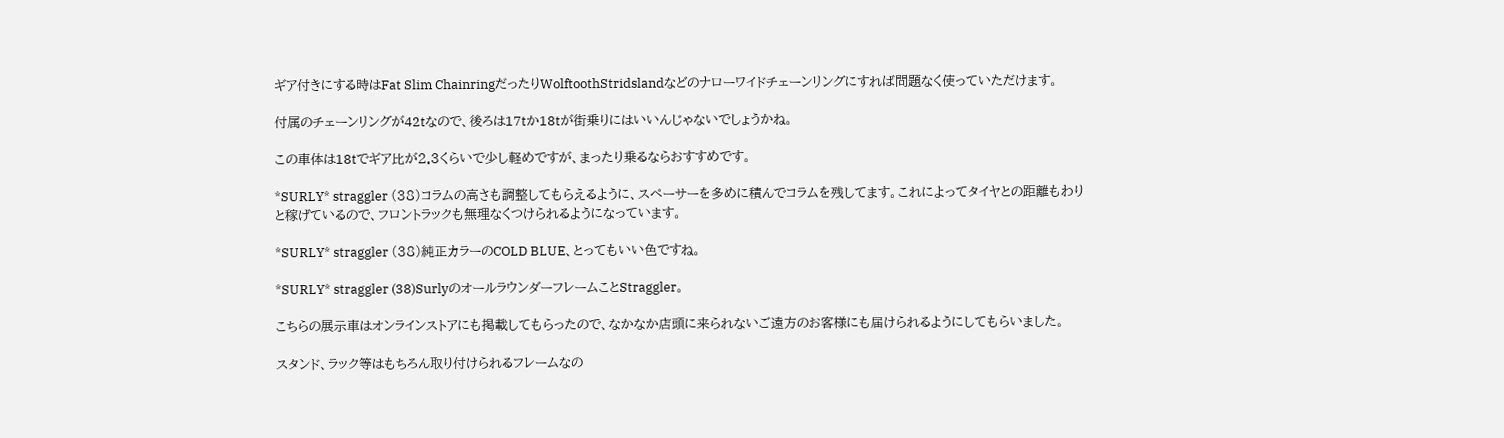ギア付きにする時はFat Slim ChainringだったりWolftoothStridslandなどのナローワイドチェーンリングにすれば問題なく使っていただけます。

付属のチェーンリングが42tなので、後ろは17tか18tが街乗りにはいいんじゃないでしょうかね。

この車体は18tでギア比が2.3くらいで少し軽めですが、まったり乗るならおすすめです。

*SURLY* straggler (38)コラムの高さも調整してもらえるように、スペーサーを多めに積んでコラムを残してます。これによってタイヤとの距離もわりと稼げているので、フロントラックも無理なくつけられるようになっています。

*SURLY* straggler (38)純正カラーのCOLD BLUE、とってもいい色ですね。

*SURLY* straggler (38)SurlyのオールラウンダーフレームことStraggler。

こちらの展示車はオンラインストアにも掲載してもらったので、なかなか店頭に来られないご遠方のお客様にも届けられるようにしてもらいました。

スタンド、ラック等はもちろん取り付けられるフレームなの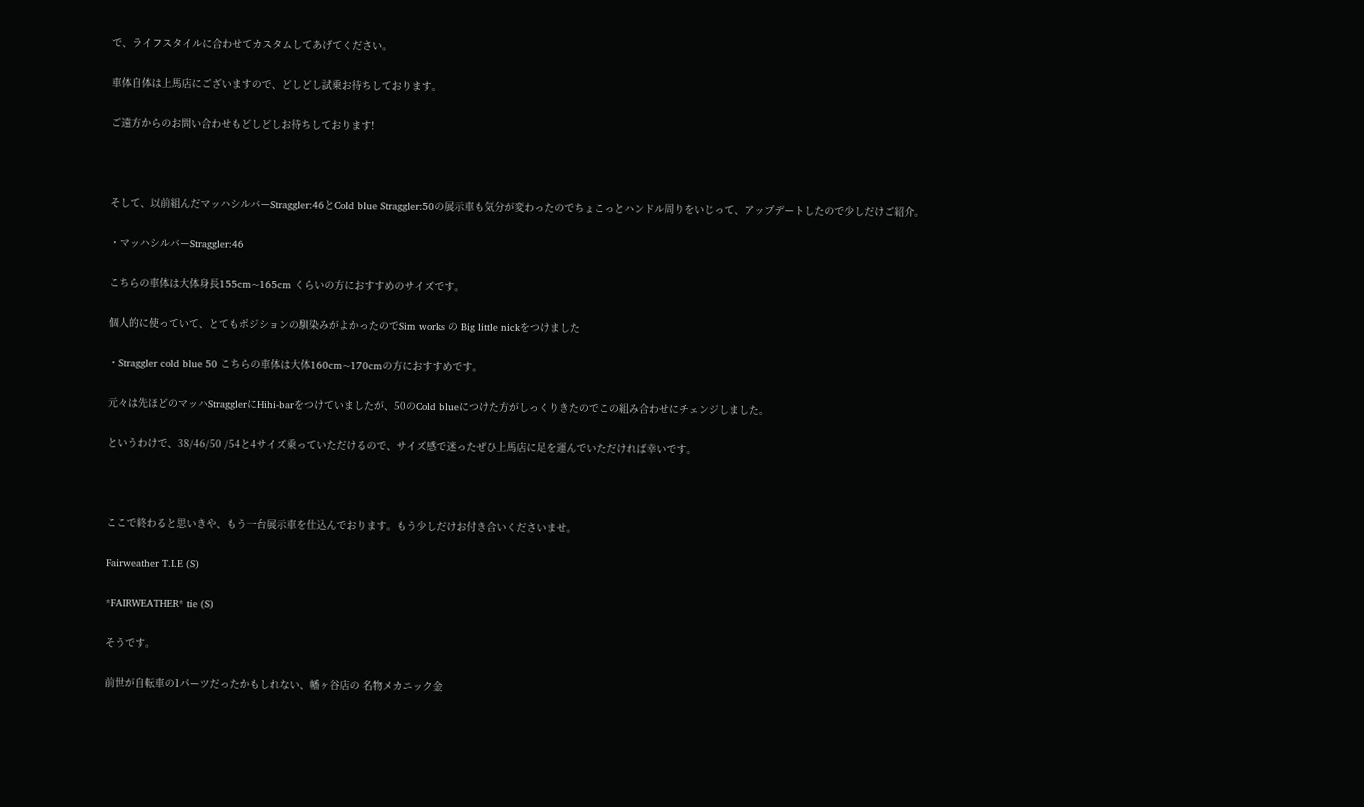で、ライフスタイルに合わせてカスタムしてあげてください。

車体自体は上馬店にございますので、どしどし試乗お待ちしております。

ご遠方からのお問い合わせもどしどしお待ちしております!



そして、以前組んだマッハシルバーStraggler:46とCold blue Straggler:50の展示車も気分が変わったのでちょこっとハンドル周りをいじって、アップデートしたので少しだけご紹介。

・マッハシルバーStraggler:46

こちらの車体は大体身長155cm~165cm くらいの方におすすめのサイズです。

個人的に使っていて、とてもポジションの馴染みがよかったのでSim works の Big little nickをつけました

・Straggler cold blue 50 こちらの車体は大体160cm~170cmの方におすすめです。

元々は先ほどのマッハStragglerにHihi-barをつけていましたが、50のCold blueにつけた方がしっくりきたのでこの組み合わせにチェンジしました。

というわけで、38/46/50 /54と4サイズ乗っていただけるので、サイズ感で迷ったぜひ上馬店に足を運んでいただければ幸いです。



ここで終わると思いきや、もう一台展示車を仕込んでおります。もう少しだけお付き合いくださいませ。

Fairweather T.I.E (S)

*FAIRWEATHER* tie (S)

そうです。

前世が自転車の1パーツだったかもしれない、幡ヶ谷店の 名物メカニック金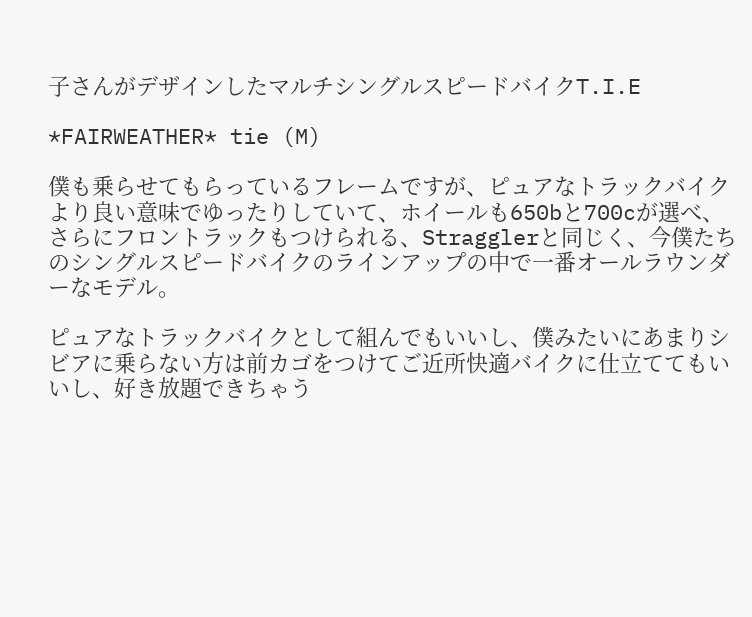子さんがデザインしたマルチシングルスピードバイクT.I.E

*FAIRWEATHER* tie (M)

僕も乗らせてもらっているフレームですが、ピュアなトラックバイクより良い意味でゆったりしていて、ホイールも650bと700cが選べ、さらにフロントラックもつけられる、Stragglerと同じく、今僕たちのシングルスピードバイクのラインアップの中で一番オールラウンダーなモデル。

ピュアなトラックバイクとして組んでもいいし、僕みたいにあまりシビアに乗らない方は前カゴをつけてご近所快適バイクに仕立ててもいいし、好き放題できちゃう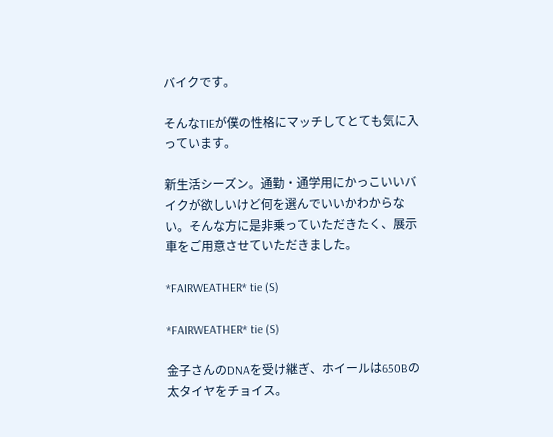バイクです。

そんなTIEが僕の性格にマッチしてとても気に入っています。

新生活シーズン。通勤・通学用にかっこいいバイクが欲しいけど何を選んでいいかわからない。そんな方に是非乗っていただきたく、展示車をご用意させていただきました。

*FAIRWEATHER* tie (S)

*FAIRWEATHER* tie (S)

金子さんのDNAを受け継ぎ、ホイールは650Bの太タイヤをチョイス。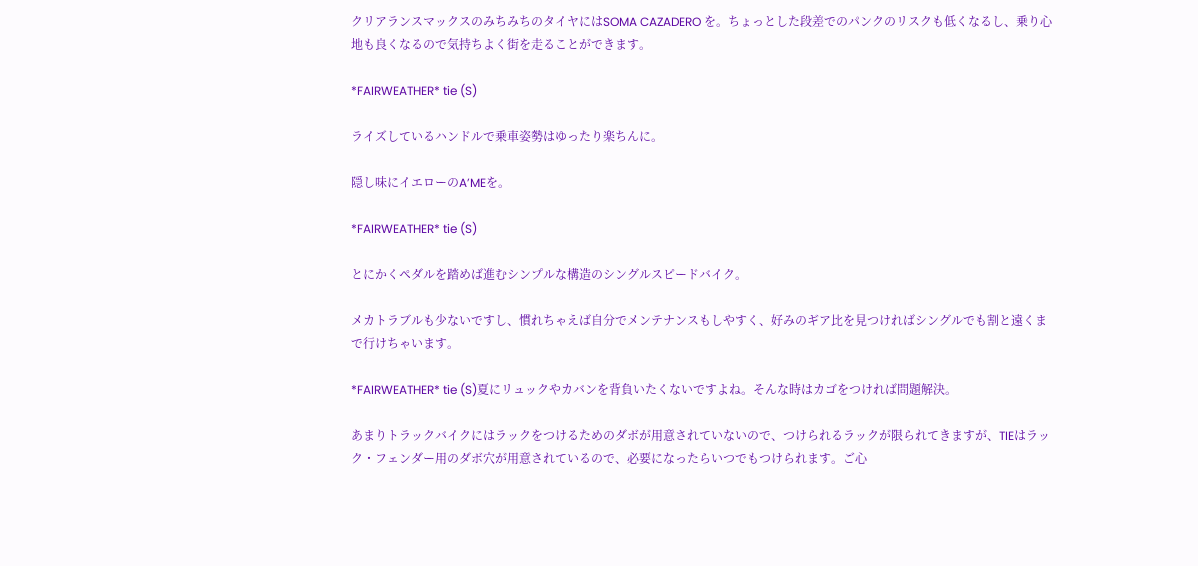クリアランスマックスのみちみちのタイヤにはSOMA CAZADERO を。ちょっとした段差でのパンクのリスクも低くなるし、乗り心地も良くなるので気持ちよく街を走ることができます。

*FAIRWEATHER* tie (S)

ライズしているハンドルで乗車姿勢はゆったり楽ちんに。

隠し味にイエローのA’MEを。

*FAIRWEATHER* tie (S)

とにかくペダルを踏めば進むシンプルな構造のシングルスピードバイク。

メカトラブルも少ないですし、慣れちゃえば自分でメンテナンスもしやすく、好みのギア比を見つければシングルでも割と遠くまで行けちゃいます。

*FAIRWEATHER* tie (S)夏にリュックやカバンを背負いたくないですよね。そんな時はカゴをつければ問題解決。

あまりトラックバイクにはラックをつけるためのダボが用意されていないので、つけられるラックが限られてきますが、TIEはラック・フェンダー用のダボ穴が用意されているので、必要になったらいつでもつけられます。ご心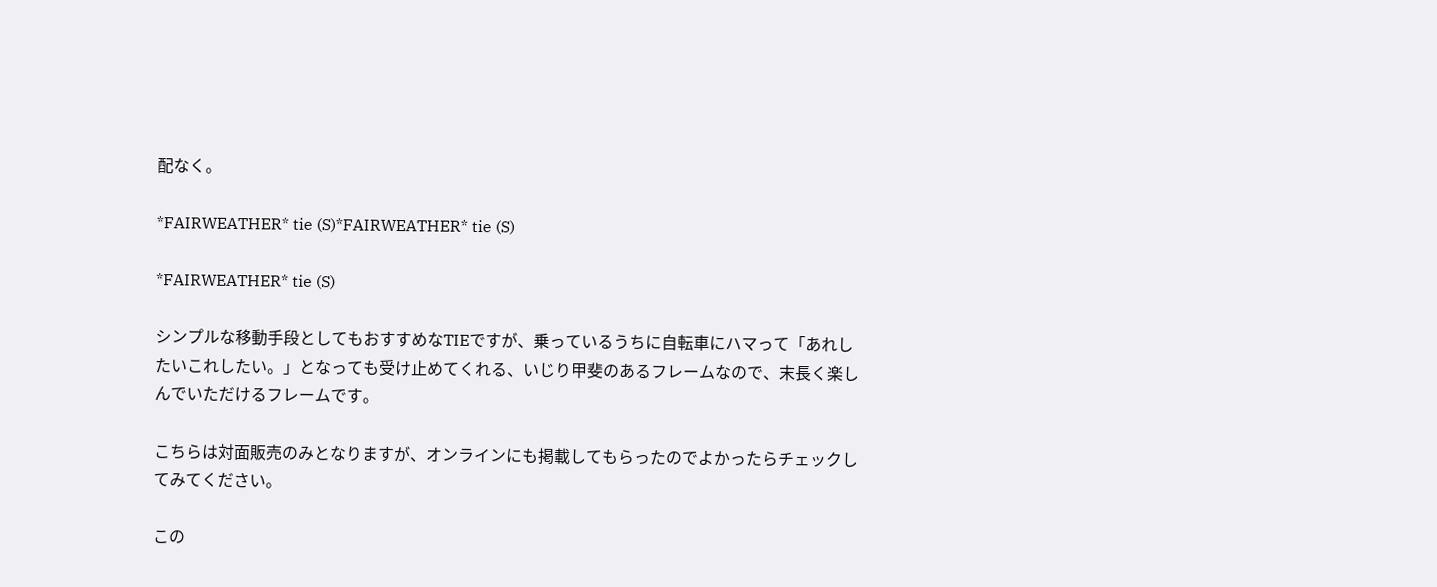配なく。

*FAIRWEATHER* tie (S)*FAIRWEATHER* tie (S)

*FAIRWEATHER* tie (S)

シンプルな移動手段としてもおすすめなTIEですが、乗っているうちに自転車にハマって「あれしたいこれしたい。」となっても受け止めてくれる、いじり甲斐のあるフレームなので、末長く楽しんでいただけるフレームです。

こちらは対面販売のみとなりますが、オンラインにも掲載してもらったのでよかったらチェックしてみてください。

この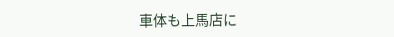車体も上馬店に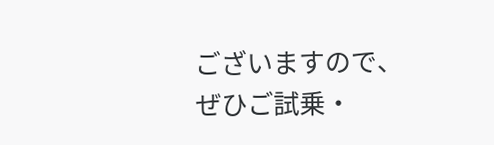ございますので、ぜひご試乗・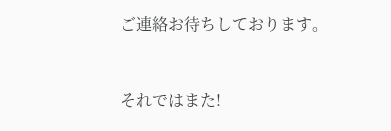ご連絡お待ちしております。



それではまた!